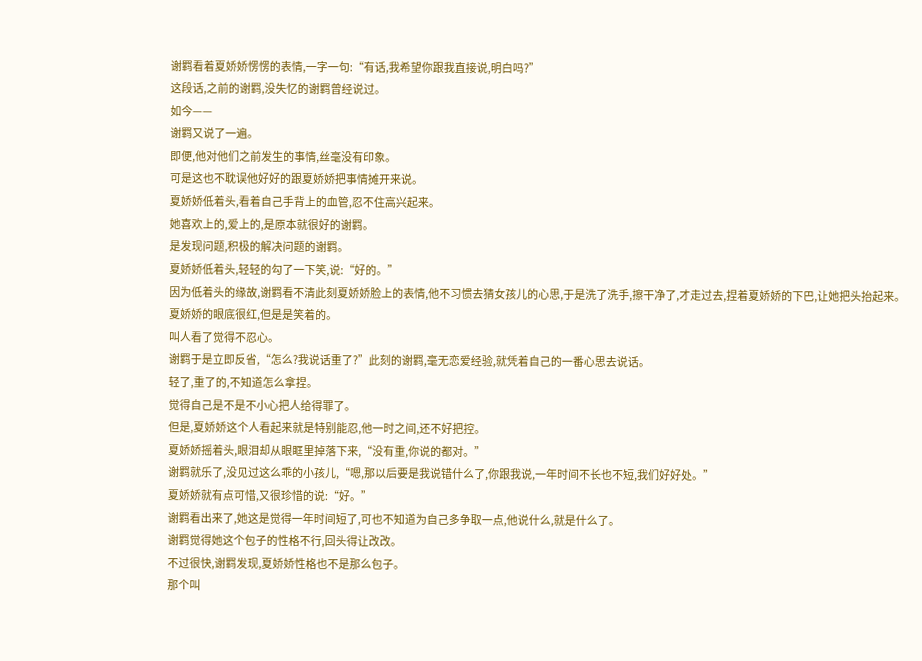谢羁看着夏娇娇愣愣的表情,一字一句:“有话,我希望你跟我直接说,明白吗?”
这段话,之前的谢羁,没失忆的谢羁曾经说过。
如今——
谢羁又说了一遍。
即便,他对他们之前发生的事情,丝毫没有印象。
可是这也不耽误他好好的跟夏娇娇把事情摊开来说。
夏娇娇低着头,看着自己手背上的血管,忍不住高兴起来。
她喜欢上的,爱上的,是原本就很好的谢羁。
是发现问题,积极的解决问题的谢羁。
夏娇娇低着头,轻轻的勾了一下笑,说:“好的。”
因为低着头的缘故,谢羁看不清此刻夏娇娇脸上的表情,他不习惯去猜女孩儿的心思,于是洗了洗手,擦干净了,才走过去,捏着夏娇娇的下巴,让她把头抬起来。
夏娇娇的眼底很红,但是是笑着的。
叫人看了觉得不忍心。
谢羁于是立即反省,“怎么?我说话重了?”此刻的谢羁,毫无恋爱经验,就凭着自己的一番心思去说话。
轻了,重了的,不知道怎么拿捏。
觉得自己是不是不小心把人给得罪了。
但是,夏娇娇这个人看起来就是特别能忍,他一时之间,还不好把控。
夏娇娇摇着头,眼泪却从眼眶里掉落下来,“没有重,你说的都对。”
谢羁就乐了,没见过这么乖的小孩儿,“嗯,那以后要是我说错什么了,你跟我说,一年时间不长也不短,我们好好处。”
夏娇娇就有点可惜,又很珍惜的说:“好。”
谢羁看出来了,她这是觉得一年时间短了,可也不知道为自己多争取一点,他说什么,就是什么了。
谢羁觉得她这个包子的性格不行,回头得让改改。
不过很快,谢羁发现,夏娇娇性格也不是那么包子。
那个叫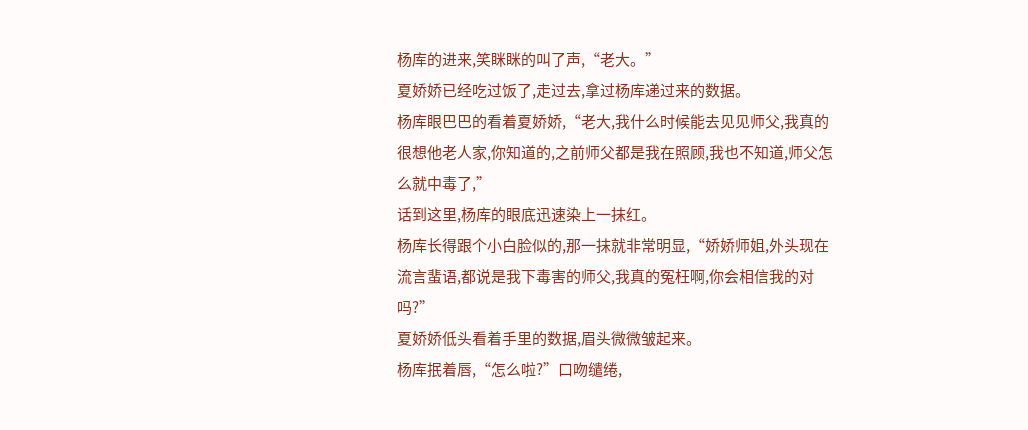杨库的进来,笑眯眯的叫了声,“老大。”
夏娇娇已经吃过饭了,走过去,拿过杨库递过来的数据。
杨库眼巴巴的看着夏娇娇,“老大,我什么时候能去见见师父,我真的很想他老人家,你知道的,之前师父都是我在照顾,我也不知道,师父怎么就中毒了,”
话到这里,杨库的眼底迅速染上一抹红。
杨库长得跟个小白脸似的,那一抹就非常明显,“娇娇师姐,外头现在流言蜚语,都说是我下毒害的师父,我真的冤枉啊,你会相信我的对吗?”
夏娇娇低头看着手里的数据,眉头微微皱起来。
杨库抿着唇,“怎么啦?”口吻缱绻,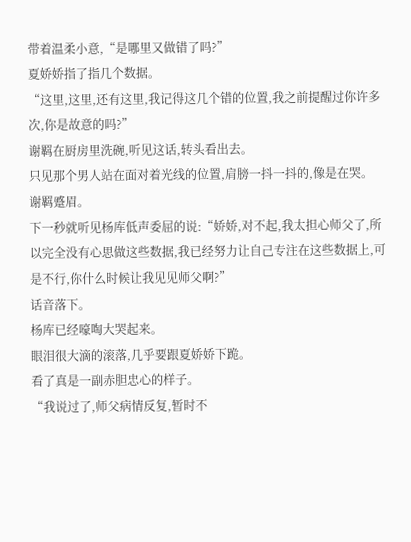带着温柔小意,“是哪里又做错了吗?”
夏娇娇指了指几个数据。
“这里,这里,还有这里,我记得这几个错的位置,我之前提醒过你许多次,你是故意的吗?”
谢羁在厨房里洗碗,听见这话,转头看出去。
只见那个男人站在面对着光线的位置,肩膀一抖一抖的,像是在哭。
谢羁蹙眉。
下一秒就听见杨库低声委屈的说:“娇娇,对不起,我太担心师父了,所以完全没有心思做这些数据,我已经努力让自己专注在这些数据上,可是不行,你什么时候让我见见师父啊?”
话音落下。
杨库已经嚎啕大哭起来。
眼泪很大滴的滚落,几乎要跟夏娇娇下跪。
看了真是一副赤胆忠心的样子。
“我说过了,师父病情反复,暂时不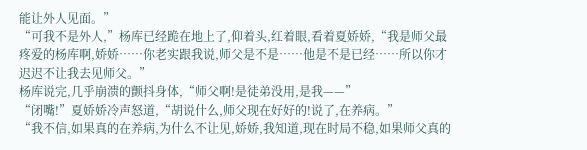能让外人见面。”
“可我不是外人,”杨库已经跪在地上了,仰着头,红着眼,看着夏娇娇,“我是师父最疼爱的杨库啊,娇娇……你老实跟我说,师父是不是……他是不是已经……所以你才迟迟不让我去见师父。”
杨库说完,几乎崩溃的颤抖身体,“师父啊!是徒弟没用,是我——”
“闭嘴!”夏娇娇冷声怒道,“胡说什么,师父现在好好的!说了,在养病。”
“我不信,如果真的在养病,为什么不让见,娇娇,我知道,现在时局不稳,如果师父真的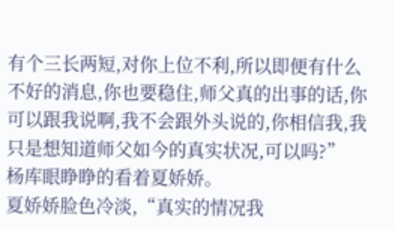有个三长两短,对你上位不利,所以即便有什么不好的消息,你也要稳住,师父真的出事的话,你可以跟我说啊,我不会跟外头说的,你相信我,我只是想知道师父如今的真实状况,可以吗?”
杨库眼睁睁的看着夏娇娇。
夏娇娇脸色冷淡,“真实的情况我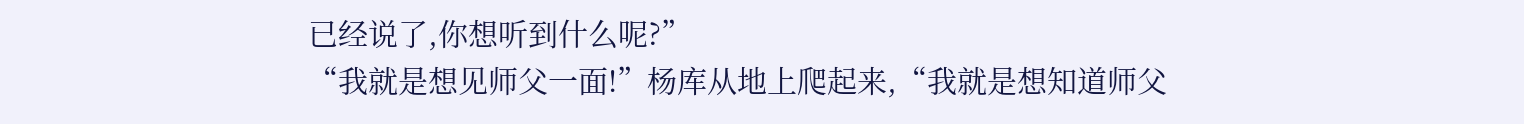已经说了,你想听到什么呢?”
“我就是想见师父一面!”杨库从地上爬起来,“我就是想知道师父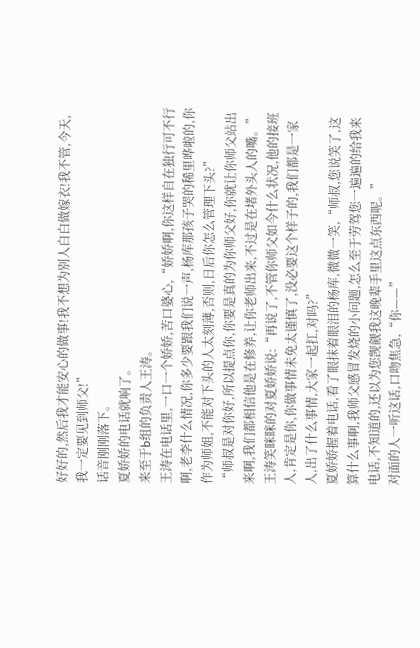好好的,然后我才能安心的做事!我不想为别人白白做嫁衣!我不管,今天,我一定要见到师父!”
话音刚刚落下。
夏娇娇的电话就响了。
来至于b组的负责人王涛。
王涛在电话里,一口一个娇娇,苦口婆心,“娇娇啊,你这样自在独行可不行啊,老李什么情况,你多少要跟我们说一声,杨库那孩子哭的稀里哗啦的,你作为师姐,不能对下头的人太刻薄,否则,日后你怎么管理下头?”
“师叔是对你好,所以提点你,你要是真的为你师父好,你就让你师父站出来啊,我们都相信他是在修养,让你老师出来,不过是在堵外头人的嘴。”
王涛笑眯眯的对夏娇娇说:“再说了,不管你师父如今什么状况,他的接班人,肯定是你,你做事情未免太谨慎了,没必要这个样子的,我们都是一家人,出了什么事情,大家一起扛,对吗?”
夏娇娇握着电话,看了眼抹着眼泪的杨库,微微一笑,“师叔,您说笑了,这算什么事啊,我师父感冒发烧的小问题,怎么至于劳驾您一遍遍的给我来电话,不知道的,还以为您觊觎我这晚辈手里这点东西呢。”
对面的人一听这话,口吻焦急,“你——”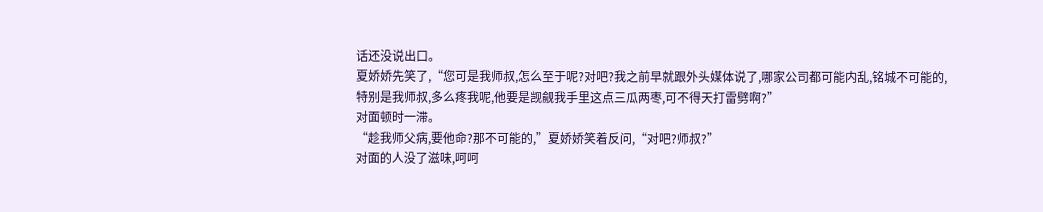话还没说出口。
夏娇娇先笑了,“您可是我师叔,怎么至于呢?对吧?我之前早就跟外头媒体说了,哪家公司都可能内乱,铭城不可能的,特别是我师叔,多么疼我呢,他要是觊觎我手里这点三瓜两枣,可不得天打雷劈啊?”
对面顿时一滞。
“趁我师父病,要他命?那不可能的,”夏娇娇笑着反问,“对吧?师叔?”
对面的人没了滋味,呵呵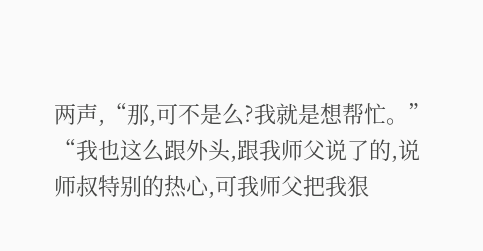两声,“那,可不是么?我就是想帮忙。”
“我也这么跟外头,跟我师父说了的,说师叔特别的热心,可我师父把我狠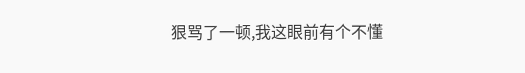狠骂了一顿,我这眼前有个不懂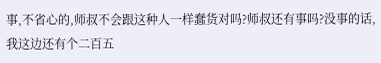事,不省心的,师叔不会跟这种人一样蠢货对吗?师叔还有事吗?没事的话,我这边还有个二百五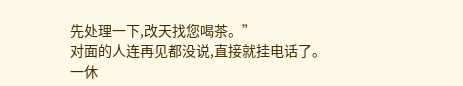先处理一下,改天找您喝茶。”
对面的人连再见都没说,直接就挂电话了。
一休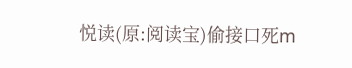悦读(原:阅读宝)偷接口死m